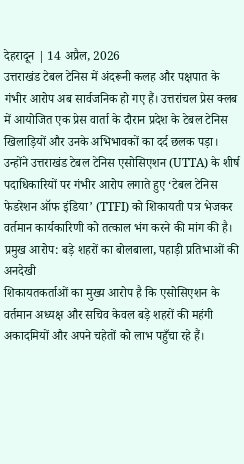देहरादून | 14 अप्रैल, 2026
उत्तराखंड टेबल टेनिस में अंदरूनी कलह और पक्षपात के गंभीर आरोप अब सार्वजनिक हो गए हैं। उत्तरांचल प्रेस क्लब में आयोजित एक प्रेस वार्ता के दौरान प्रदेश के टेबल टेनिस खिलाड़ियों और उनके अभिभावकों का दर्द छलक पड़ा। उन्होंने उत्तराखंड टेबल टेनिस एसोसिएशन (UTTA) के शीर्ष पदाधिकारियों पर गंभीर आरोप लगाते हुए ‘टेबल टेनिस फेडरेशन ऑफ इंडिया’ (TTFI) को शिकायती पत्र भेजकर वर्तमान कार्यकारिणी को तत्काल भंग करने की मांग की है।
प्रमुख आरोप: बड़े शहरों का बोलबाला, पहाड़ी प्रतिभाओं की अनदेखी
शिकायतकर्ताओं का मुख्य आरोप है कि एसोसिएशन के वर्तमान अध्यक्ष और सचिव केवल बड़े शहरों की महंगी अकादमियों और अपने चहेतों को लाभ पहुँचा रहे हैं।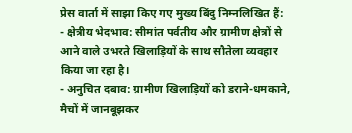प्रेस वार्ता में साझा किए गए मुख्य बिंदु निम्नलिखित हैं:
- क्षेत्रीय भेदभाव: सीमांत पर्वतीय और ग्रामीण क्षेत्रों से आने वाले उभरते खिलाड़ियों के साथ सौतेला व्यवहार किया जा रहा है।
- अनुचित दबाव: ग्रामीण खिलाड़ियों को डराने-धमकाने, मैचों में जानबूझकर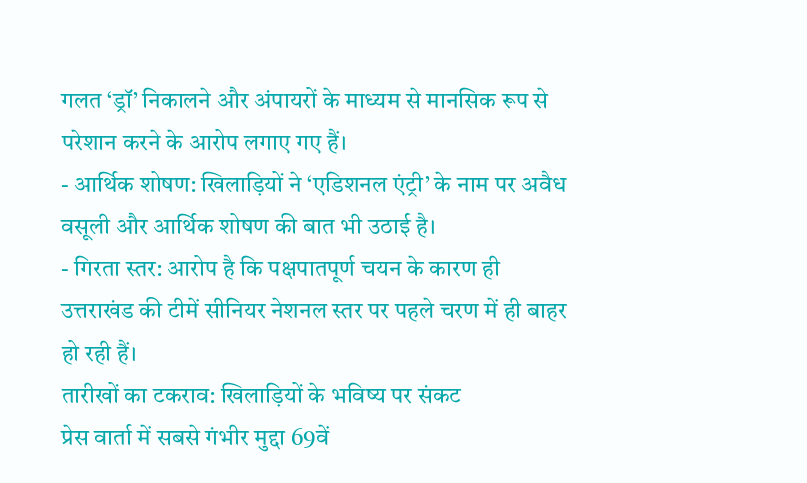गलत ‘ड्रॉ’ निकालने और अंपायरों के माध्यम से मानसिक रूप से परेशान करने के आरोप लगाए गए हैं।
- आर्थिक शोषण: खिलाड़ियों ने ‘एडिशनल एंट्री’ के नाम पर अवैध वसूली और आर्थिक शोषण की बात भी उठाई है।
- गिरता स्तर: आरोप है कि पक्षपातपूर्ण चयन के कारण ही उत्तराखंड की टीमें सीनियर नेशनल स्तर पर पहले चरण में ही बाहर हो रही हैं।
तारीखों का टकराव: खिलाड़ियों के भविष्य पर संकट
प्रेस वार्ता में सबसे गंभीर मुद्दा 69वें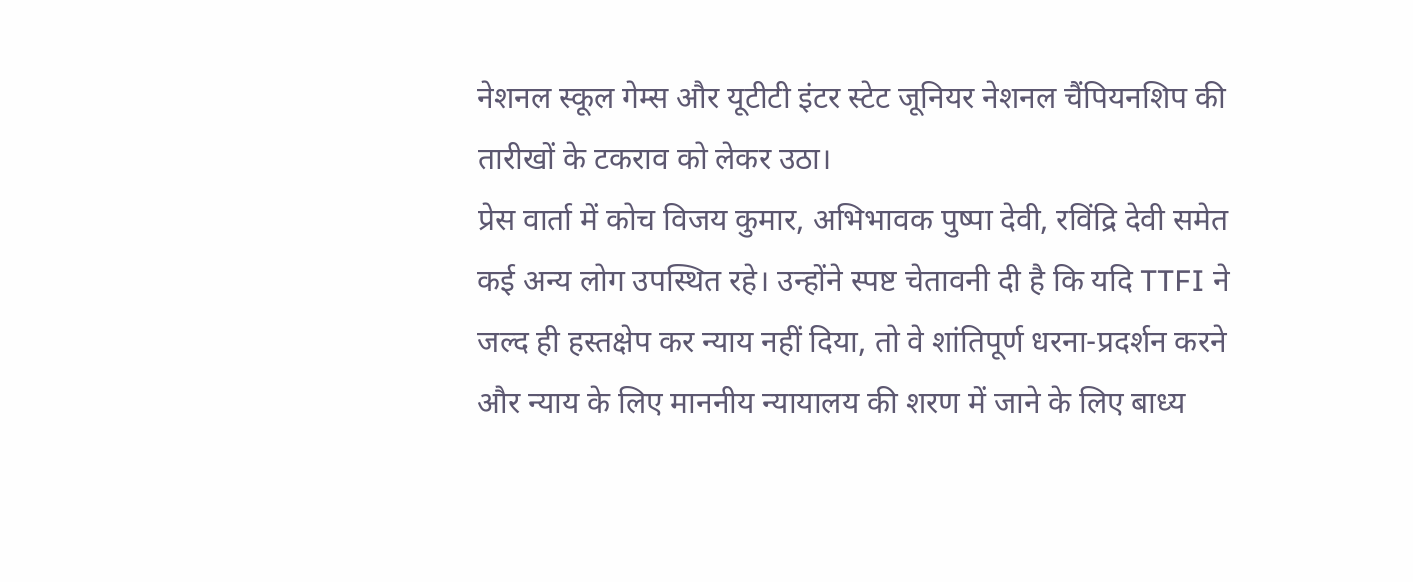नेशनल स्कूल गेम्स और यूटीटी इंटर स्टेट जूनियर नेशनल चैंपियनशिप की तारीखों के टकराव को लेकर उठा।
प्रेस वार्ता में कोच विजय कुमार, अभिभावक पुष्पा देवी, रविंद्रि देवी समेत कई अन्य लोग उपस्थित रहे। उन्होंने स्पष्ट चेतावनी दी है कि यदि TTFI ने जल्द ही हस्तक्षेप कर न्याय नहीं दिया, तो वे शांतिपूर्ण धरना-प्रदर्शन करने और न्याय के लिए माननीय न्यायालय की शरण में जाने के लिए बाध्य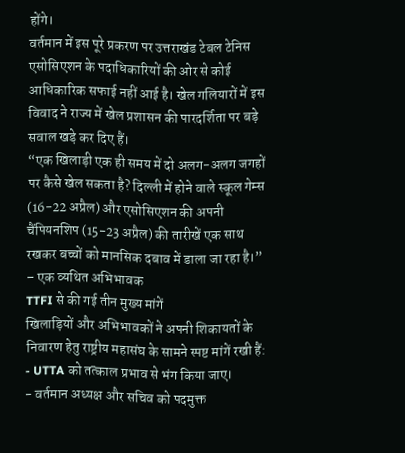होंगे।
वर्तमान में इस पूरे प्रकरण पर उत्तराखंड टेबल टेनिस एसोसिएशन के पदाधिकारियों की ओर से कोई आधिकारिक सफाई नहीं आई है। खेल गलियारों में इस विवाद ने राज्य में खेल प्रशासन की पारदर्शिता पर बड़े सवाल खड़े कर दिए हैं।
“एक खिलाड़ी एक ही समय में दो अलग-अलग जगहों पर कैसे खेल सकता है? दिल्ली में होने वाले स्कूल गेम्स (16-22 अप्रैल) और एसोसिएशन की अपनी चैंपियनशिप (15-23 अप्रैल) की तारीखें एक साथ रखकर बच्चों को मानसिक दबाव में डाला जा रहा है।” – एक व्यथित अभिभावक
TTFI से की गई तीन मुख्य मांगें
खिलाड़ियों और अभिभावकों ने अपनी शिकायतों के निवारण हेतु राष्ट्रीय महासंघ के सामने स्पष्ट मांगें रखी हैं:
- UTTA को तत्काल प्रभाव से भंग किया जाए।
- वर्तमान अध्यक्ष और सचिव को पदमुक्त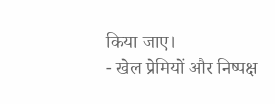किया जाए।
- खेल प्रेमियों और निष्पक्ष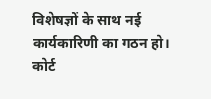विशेषज्ञों के साथ नई कार्यकारिणी का गठन हो।
कोर्ट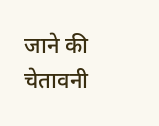जाने की चेतावनी